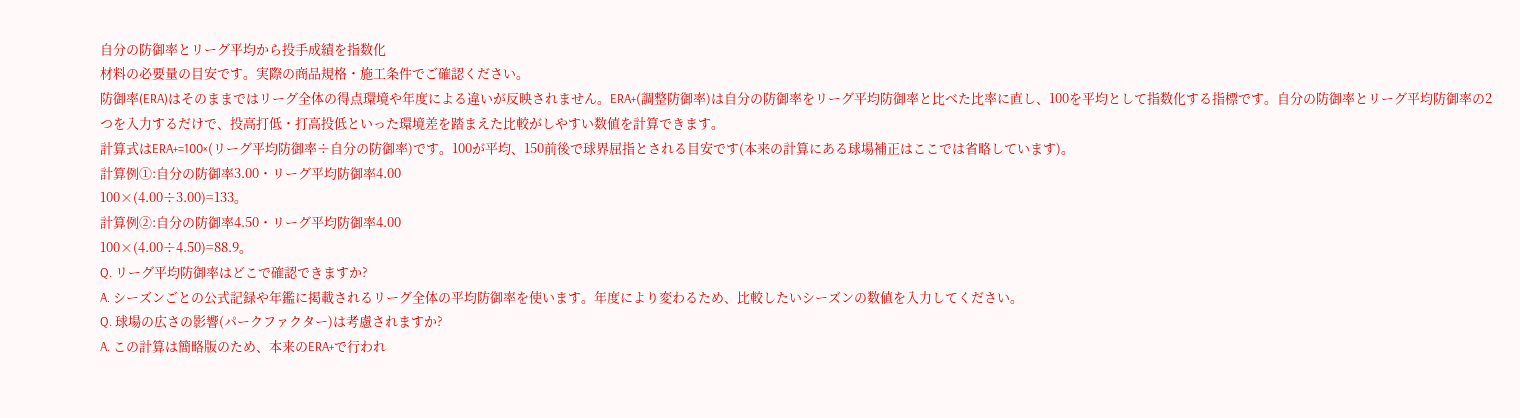自分の防御率とリーグ平均から投手成績を指数化
材料の必要量の目安です。実際の商品規格・施工条件でご確認ください。
防御率(ERA)はそのままではリーグ全体の得点環境や年度による違いが反映されません。ERA+(調整防御率)は自分の防御率をリーグ平均防御率と比べた比率に直し、100を平均として指数化する指標です。自分の防御率とリーグ平均防御率の2つを入力するだけで、投高打低・打高投低といった環境差を踏まえた比較がしやすい数値を計算できます。
計算式はERA+=100×(リーグ平均防御率÷自分の防御率)です。100が平均、150前後で球界屈指とされる目安です(本来の計算にある球場補正はここでは省略しています)。
計算例①:自分の防御率3.00・リーグ平均防御率4.00
100×(4.00÷3.00)=133。
計算例②:自分の防御率4.50・リーグ平均防御率4.00
100×(4.00÷4.50)=88.9。
Q. リーグ平均防御率はどこで確認できますか?
A. シーズンごとの公式記録や年鑑に掲載されるリーグ全体の平均防御率を使います。年度により変わるため、比較したいシーズンの数値を入力してください。
Q. 球場の広さの影響(パークファクター)は考慮されますか?
A. この計算は簡略版のため、本来のERA+で行われ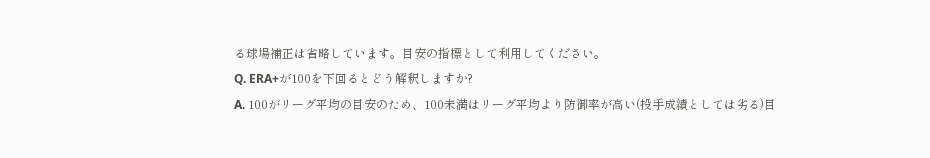る球場補正は省略しています。目安の指標として利用してください。
Q. ERA+が100を下回るとどう解釈しますか?
A. 100がリーグ平均の目安のため、100未満はリーグ平均より防御率が高い(投手成績としては劣る)目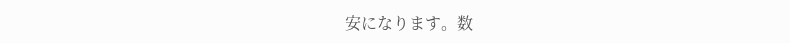安になります。数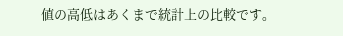値の高低はあくまで統計上の比較です。